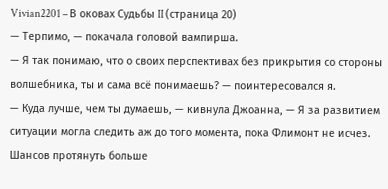Vivian2201 – В оковах Судьбы II (страница 20)
— Терпимо, — покачала головой вампирша.
— Я так понимаю, что о своих перспективах без прикрытия со стороны волшебника, ты и сама всё понимаешь? — поинтересовался я.
— Куда лучше, чем ты думаешь, — кивнула Джоанна, — Я за развитием ситуации могла следить аж до того момента, пока Флимонт не исчез. Шансов протянуть больше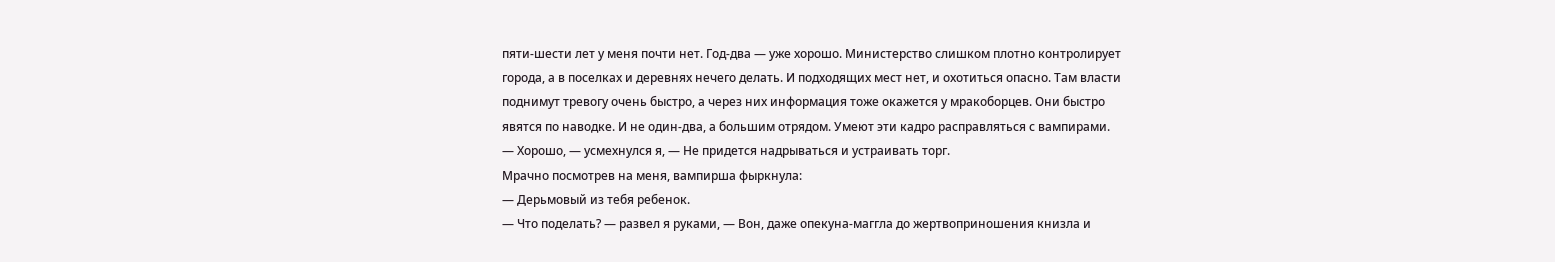пяти-шести лет у меня почти нет. Год-два — уже хорошо. Министерство слишком плотно контролирует города, а в поселках и деревнях нечего делать. И подходящих мест нет, и охотиться опасно. Там власти поднимут тревогу очень быстро, а через них информация тоже окажется у мракоборцев. Они быстро явятся по наводке. И не один-два, а большим отрядом. Умеют эти кадро расправляться с вампирами.
— Хорошо, — усмехнулся я, — Не придется надрываться и устраивать торг.
Мрачно посмотрев на меня, вампирша фыркнула:
— Дерьмовый из тебя ребенок.
— Что поделать? — развел я руками, — Вон, даже опекуна-маггла до жертвоприношения книзла и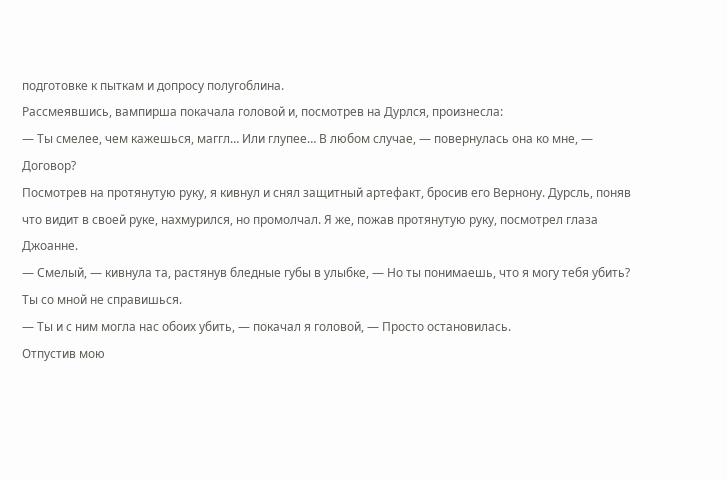подготовке к пыткам и допросу полугоблина.
Рассмеявшись, вампирша покачала головой и, посмотрев на Дурлся, произнесла:
— Ты смелее, чем кажешься, маггл… Или глупее… В любом случае, — повернулась она ко мне, — Договор?
Посмотрев на протянутую руку, я кивнул и снял защитный артефакт, бросив его Вернону. Дурсль, поняв что видит в своей руке, нахмурился, но промолчал. Я же, пожав протянутую руку, посмотрел глаза Джоанне.
— Смелый, — кивнула та, растянув бледные губы в улыбке, — Но ты понимаешь, что я могу тебя убить? Ты со мной не справишься.
— Ты и с ним могла нас обоих убить, — покачал я головой, — Просто остановилась.
Отпустив мою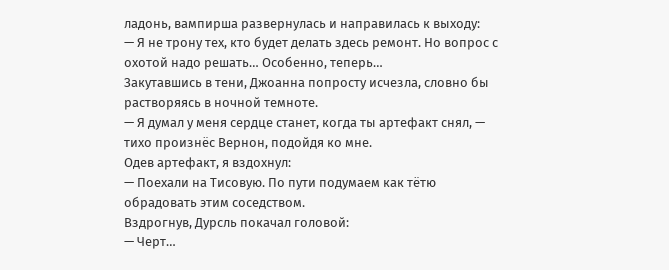ладонь, вампирша развернулась и направилась к выходу:
— Я не трону тех, кто будет делать здесь ремонт. Но вопрос с охотой надо решать… Особенно, теперь…
Закутавшись в тени, Джоанна попросту исчезла, словно бы растворяясь в ночной темноте.
— Я думал у меня сердце станет, когда ты артефакт снял, — тихо произнёс Вернон, подойдя ко мне.
Одев артефакт, я вздохнул:
— Поехали на Тисовую. По пути подумаем как тётю обрадовать этим соседством.
Вздрогнув, Дурсль покачал головой:
— Черт…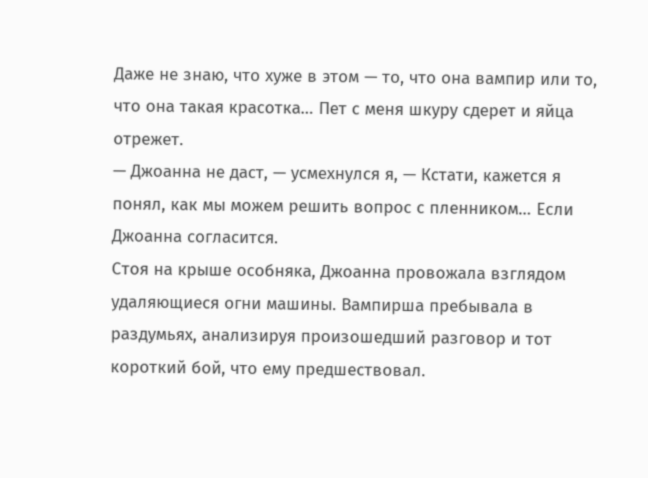Даже не знаю, что хуже в этом — то, что она вампир или то, что она такая красотка… Пет с меня шкуру сдерет и яйца отрежет.
— Джоанна не даст, — усмехнулся я, — Кстати, кажется я понял, как мы можем решить вопрос с пленником… Если Джоанна согласится.
Стоя на крыше особняка, Джоанна провожала взглядом удаляющиеся огни машины. Вампирша пребывала в раздумьях, анализируя произошедший разговор и тот короткий бой, что ему предшествовал.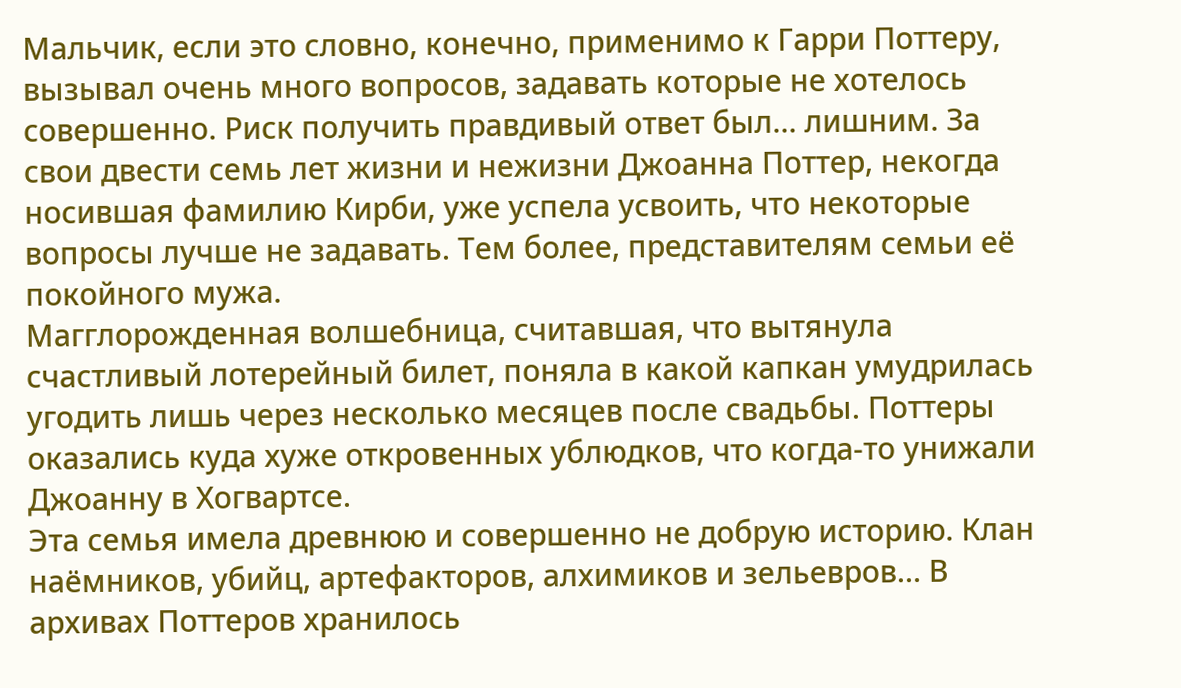Мальчик, если это словно, конечно, применимо к Гарри Поттеру, вызывал очень много вопросов, задавать которые не хотелось совершенно. Риск получить правдивый ответ был… лишним. За свои двести семь лет жизни и нежизни Джоанна Поттер, некогда носившая фамилию Кирби, уже успела усвоить, что некоторые вопросы лучше не задавать. Тем более, представителям семьи её покойного мужа.
Магглорожденная волшебница, считавшая, что вытянула счастливый лотерейный билет, поняла в какой капкан умудрилась угодить лишь через несколько месяцев после свадьбы. Поттеры оказались куда хуже откровенных ублюдков, что когда-то унижали Джоанну в Хогвартсе.
Эта семья имела древнюю и совершенно не добрую историю. Клан наёмников, убийц, артефакторов, алхимиков и зельевров… В архивах Поттеров хранилось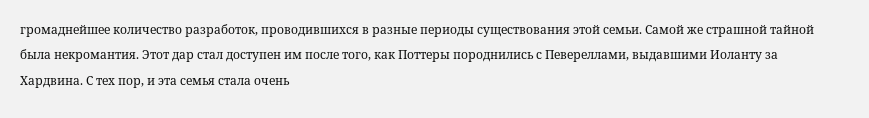громаднейшее количество разработок, проводившихся в разные периоды существования этой семьи. Самой же страшной тайной была некромантия. Этот дар стал доступен им после того, как Поттеры породнились с Певереллами, выдавшими Иоланту за Хардвина. С тех пор, и эта семья стала очень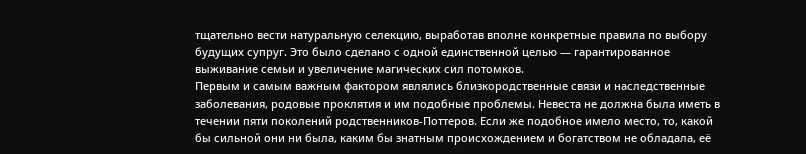тщательно вести натуральную селекцию, выработав вполне конкретные правила по выбору будущих супруг. Это было сделано с одной единственной целью — гарантированное выживание семьи и увеличение магических сил потомков.
Первым и самым важным фактором являлись близкородственные связи и наследственные заболевания, родовые проклятия и им подобные проблемы. Невеста не должна была иметь в течении пяти поколений родственников-Поттеров. Если же подобное имело место, то, какой бы сильной они ни была, каким бы знатным происхождением и богатством не обладала, её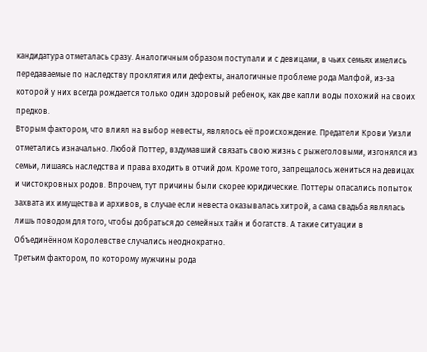кандидатура отметалась сразу. Аналогичным образом поступали и с девицами, в чьих семьях имелись передаваемые по наследству проклятия или дефекты, аналогичные проблеме рода Малфой, из-за которой у них всегда рождается только один здоровый ребенок, как две капли воды похожий на своих предков.
Вторым фактором, что влиял на выбор невесты, являлось её происхождение. Предатели Крови Уизли отметались изначально. Любой Поттер, вздумавший связать свою жизнь с рыжеголовыми, изгонялся из семьи, лишаясь наследства и права входить в отчий дом. Кроме того, запрещалось жениться на девицах и чистокровных родов. Впрочем, тут причины были скорее юридические. Поттеры опасались попыток захвата их имущества и архивов, в случае если невеста оказывалась хитрой, а сама свадьба являлась лишь поводом для того, чтобы добраться до семейных тайн и богатств. А такие ситуации в Объединённом Королевстве случались неоднократно.
Третьим фактором, по которому мужчины рода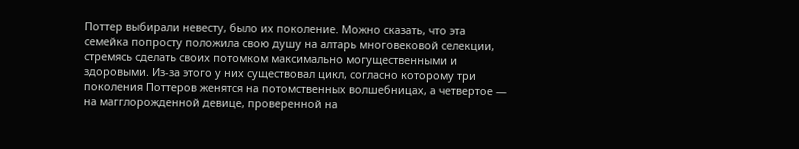Поттер выбирали невесту, было их поколение. Можно сказать, что эта семейка попросту положила свою душу на алтарь многовековой селекции, стремясь сделать своих потомком максимально могущественными и здоровыми. Из-за этого у них существовал цикл, согласно которому три поколения Поттеров женятся на потомственных волшебницах, а четвертое — на магглорожденной девице, проверенной на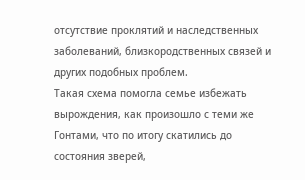отсутствие проклятий и наследственных заболеваний, близкородственных связей и других подобных проблем.
Такая схема помогла семье избежать вырождения, как произошло с теми же Гонтами, что по итогу скатились до состояния зверей,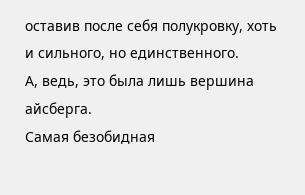оставив после себя полукровку, хоть и сильного, но единственного.
А, ведь, это была лишь вершина айсберга.
Самая безобидная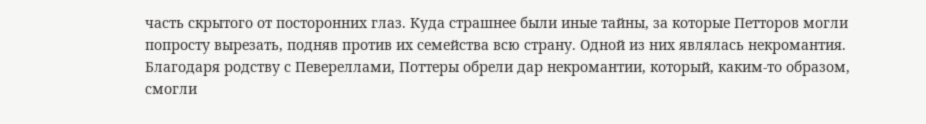часть скрытого от посторонних глаз. Куда страшнее были иные тайны, за которые Петторов могли попросту вырезать, подняв против их семейства всю страну. Одной из них являлась некромантия.
Благодаря родству с Певереллами, Поттеры обрели дар некромантии, который, каким-то образом, смогли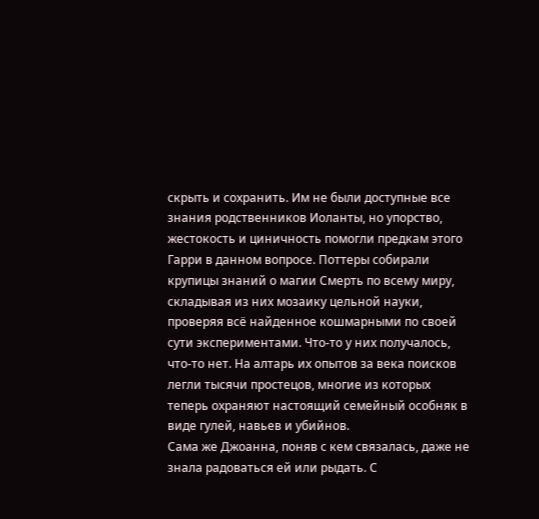скрыть и сохранить. Им не были доступные все знания родственников Иоланты, но упорство, жестокость и циничность помогли предкам этого Гарри в данном вопросе. Поттеры собирали крупицы знаний о магии Смерть по всему миру, складывая из них мозаику цельной науки, проверяя всё найденное кошмарными по своей сути экспериментами. Что-то у них получалось, что-то нет. На алтарь их опытов за века поисков легли тысячи простецов, многие из которых теперь охраняют настоящий семейный особняк в виде гулей, навьев и убийнов.
Сама же Джоанна, поняв с кем связалась, даже не знала радоваться ей или рыдать. С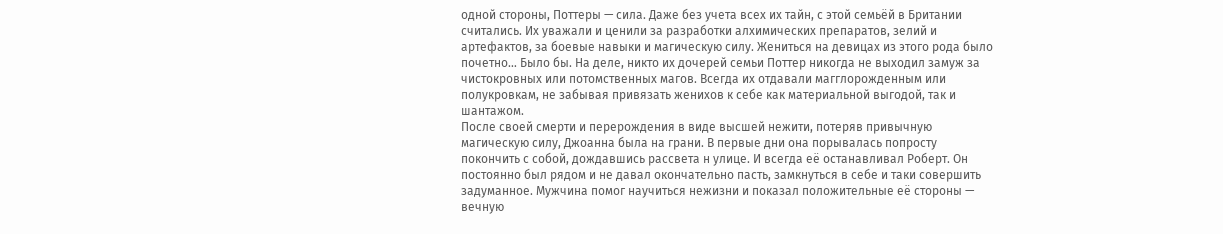одной стороны, Поттеры — сила. Даже без учета всех их тайн, с этой семьёй в Британии считались. Их уважали и ценили за разработки алхимических препаратов, зелий и артефактов, за боевые навыки и магическую силу. Жениться на девицах из этого рода было почетно… Было бы. На деле, никто их дочерей семьи Поттер никогда не выходил замуж за чистокровных или потомственных магов. Всегда их отдавали магглорожденным или полукровкам, не забывая привязать женихов к себе как материальной выгодой, так и шантажом.
После своей смерти и перерождения в виде высшей нежити, потеряв привычную магическую силу, Джоанна была на грани. В первые дни она порывалась попросту покончить с собой, дождавшись рассвета н улице. И всегда её останавливал Роберт. Он постоянно был рядом и не давал окончательно пасть, замкнуться в себе и таки совершить задуманное. Мужчина помог научиться нежизни и показал положительные её стороны — вечную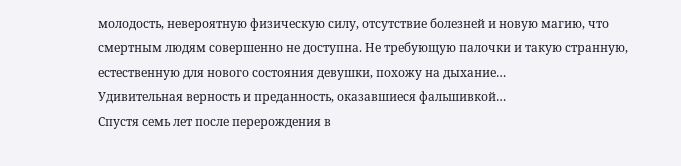молодость, невероятную физическую силу, отсутствие болезней и новую магию, что смертным людям совершенно не доступна. Не требующую палочки и такую странную, естественную для нового состояния девушки, похожу на дыхание…
Удивительная верность и преданность, оказавшиеся фальшивкой…
Спустя семь лет после перерождения в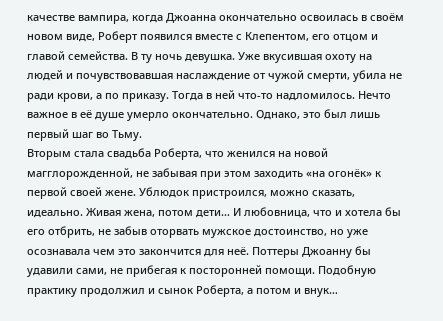качестве вампира, когда Джоанна окончательно освоилась в своём новом виде, Роберт появился вместе с Клепентом, его отцом и главой семейства. В ту ночь девушка. Уже вкусившая охоту на людей и почувствовавшая наслаждение от чужой смерти, убила не ради крови, а по приказу. Тогда в ней что-то надломилось. Нечто важное в её душе умерло окончательно. Однако, это был лишь первый шаг во Тьму.
Вторым стала свадьба Роберта, что женился на новой магглорожденной, не забывая при этом заходить «на огонёк» к первой своей жене. Ублюдок пристроился, можно сказать, идеально. Живая жена, потом дети… И любовница, что и хотела бы его отбрить, не забыв оторвать мужское достоинство, но уже осознавала чем это закончится для неё. Поттеры Джоанну бы удавили сами, не прибегая к посторонней помощи. Подобную практику продолжил и сынок Роберта, а потом и внук…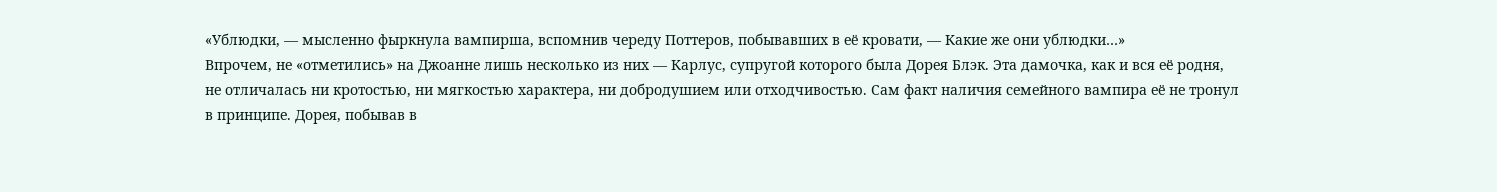«Ублюдки, — мысленно фыркнула вампирша, вспомнив череду Поттеров, побывавших в её кровати, — Какие же они ублюдки…»
Впрочем, не «отметились» на Джоанне лишь несколько из них — Карлус, супругой которого была Дорея Блэк. Эта дамочка, как и вся её родня, не отличалась ни кротостью, ни мягкостью характера, ни добродушием или отходчивостью. Сам факт наличия семейного вампира её не тронул в принципе. Дорея, побывав в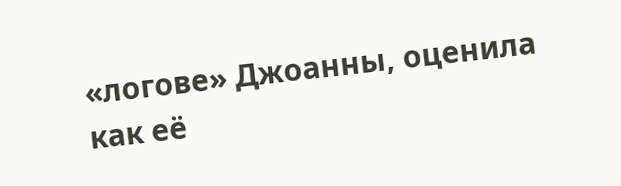«логове» Джоанны, оценила как её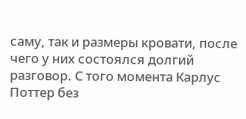саму, так и размеры кровати, после чего у них состоялся долгий разговор. С того момента Карлус Поттер без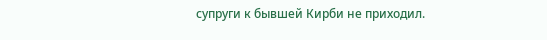супруги к бывшей Кирби не приходил.